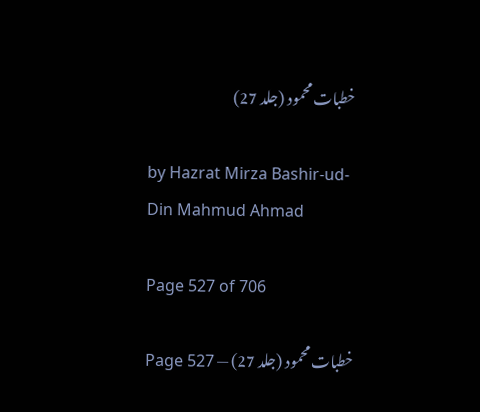خطبات محمود (جلد 27)

by Hazrat Mirza Bashir-ud-Din Mahmud Ahmad

Page 527 of 706

خطبات محمود (جلد 27) — Page 527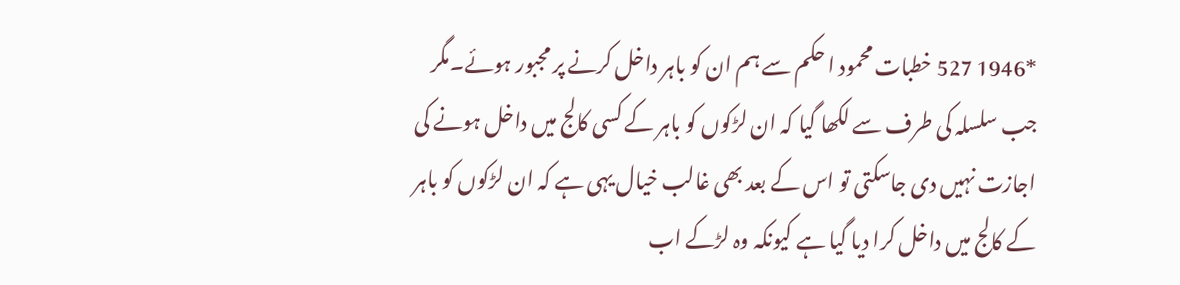*1946 527 خطبات محمود ا حکم سے ہم ان کو باہر داخل کرنے پر مجبور ہوئے۔مگر جب سلسلہ کی طرف سے لکھا گیا کہ ان لڑکوں کو باہر کے کسی کالج میں داخل ہونے کی اجازت نہیں دی جاسکتی تو اس کے بعد بھی غالب خیال یہی ہے کہ ان لڑکوں کو باہر کے کالج میں داخل کرا دیا گیا ہے کیونکہ وہ لڑکے اب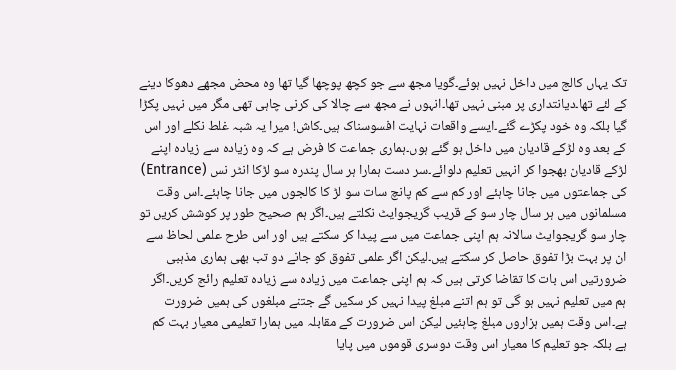تک یہاں کالج میں داخل نہیں ہوئے۔گویا مجھ سے جو کچھ پوچھا گیا تھا وہ محض مجھے دھوکا دینے کے لئے تھا۔دیانتداری پر مبنی نہیں تھا۔انہوں نے مجھ سے چالا کی کرنی چاہی تھی مگر میں نہیں پکڑا گیا بلکہ وہ خود پکڑے گئے۔ایسے واقعات نہایت افسوسناک ہیں۔کاش! میرا یہ شبہ غلط نکلے اور اس کے بعد وہ لڑکے قادیان میں داخل ہو گئے ہوں۔ہماری جماعت کا فرض ہے کہ وہ زیادہ سے زیادہ اپنے لڑکے قادیان بھجوا کر انہیں تعلیم دلوائے۔سر دست ہمارا ہر سال پندرہ سو لڑکا انٹر نس (Entrance) کی جماعتوں میں جانا چاہئے اور کم سے کم پانچ سات سو لڑ کا کالجوں میں جانا چاہئے۔اس وقت مسلمانوں میں ہر سال چار سو کے قریب گریجوایٹ نکلتے ہیں۔اگر ہم صحیح طور پر کوشش کریں تو چار سو گریجوایٹ سالانہ ہم اپنی جماعت میں سے پیدا کر سکتے ہیں اور اس طرح علمی لحاظ سے ان پر بہت بڑا تفوق حاصل کر سکتے ہیں۔لیکن اگر علمی تفوق کو جانے دو تب بھی ہماری مذہبی ضرورتیں اس بات کا تقاضا کرتی ہیں کہ ہم اپنی جماعت میں زیادہ سے زیادہ تعلیم رائج کریں۔اگر ہم میں تعلیم نہیں ہو گی تو ہم اتنے مبلغ پیدا نہیں کر سکیں گے جتنے مبلغوں کی ہمیں ضرورت ہے۔اس وقت ہمیں ہزاروں مبلغ چاہئیں لیکن اس ضرورت کے مقابلہ میں ہمارا تعلیمی معیار بہت کم ہے بلکہ جو تعلیم کا معیار اس وقت دوسری قوموں میں پایا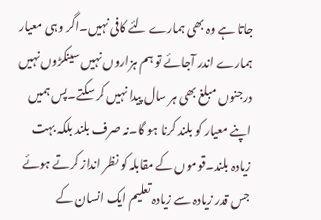جاتا ہے وہ بھی ہمارے لئے کافی نہیں۔اگر وہی معیار ہمارے اندر آجائے تو ہم ہزاروں نہیں سینکڑوں نہیں درجنوں مبلغ بھی ہر سال پیدا نہیں کر سکتے۔پس ہمیں اپنے معیار کو بلند کرنا ہو گا۔نہ صرف بلند بلکہ بہت زیادہ بلند۔قوموں کے مقابلہ کو نظر انداز کرتے ہوئے جس قدر زیادہ سے زیادہ تعلیم ایک انسان کے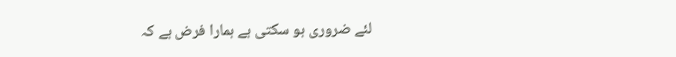لئے ضروری ہو سکتی ہے ہمارا فرض ہے کہ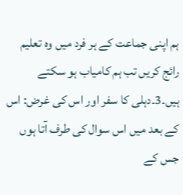ہم اپنی جماعت کے ہر فرد میں وہ تعلیم رائج کریں تب ہم کامیاب ہو سکتے ہیں۔3۔دہلی کا سفر اور اس کی غرض: اس کے بعد میں اس سوال کی طرف آتا ہوں جس کے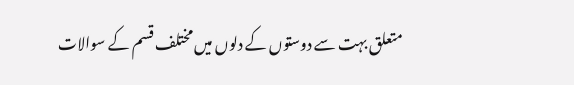متعلق بہت سے دوستوں کے دلوں میں مختلف قسم کے سوالات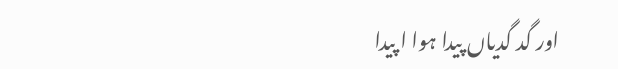اور گد گدیاں پیدا ہوا ا پیدا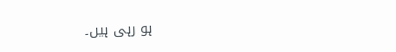ہو رہی ہیں۔